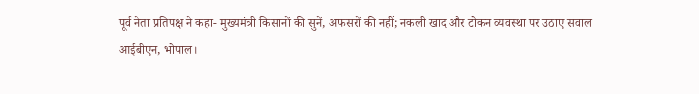पूर्व नेता प्रतिपक्ष ने कहा- मुख्यमंत्री किसानों की सुनें, अफसरों की नहीं; नकली खाद और टोकन व्यवस्था पर उठाए सवाल
आईबीएन, भोपाल।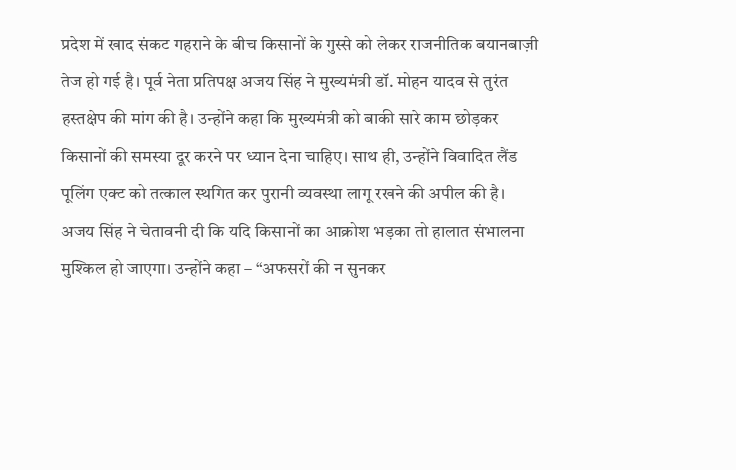प्रदेश में खाद संकट गहराने के बीच किसानों के गुस्से को लेकर राजनीतिक बयानबाज़ी तेज हो गई है। पूर्व नेता प्रतिपक्ष अजय सिंह ने मुख्यमंत्री डॉ. मोहन यादव से तुरंत हस्तक्षेप की मांग की है। उन्होंने कहा कि मुख्यमंत्री को बाकी सारे काम छोड़कर किसानों की समस्या दूर करने पर ध्यान देना चाहिए। साथ ही, उन्होंने विवादित लैंड पूलिंग एक्ट को तत्काल स्थगित कर पुरानी व्यवस्था लागू रखने की अपील की है।
अजय सिंह ने चेतावनी दी कि यदि किसानों का आक्रोश भड़का तो हालात संभालना मुश्किल हो जाएगा। उन्होंने कहा – “अफसरों की न सुनकर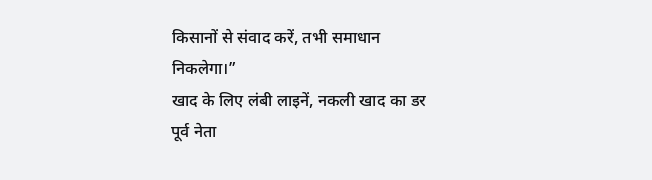किसानों से संवाद करें, तभी समाधान निकलेगा।”
खाद के लिए लंबी लाइनें, नकली खाद का डर
पूर्व नेता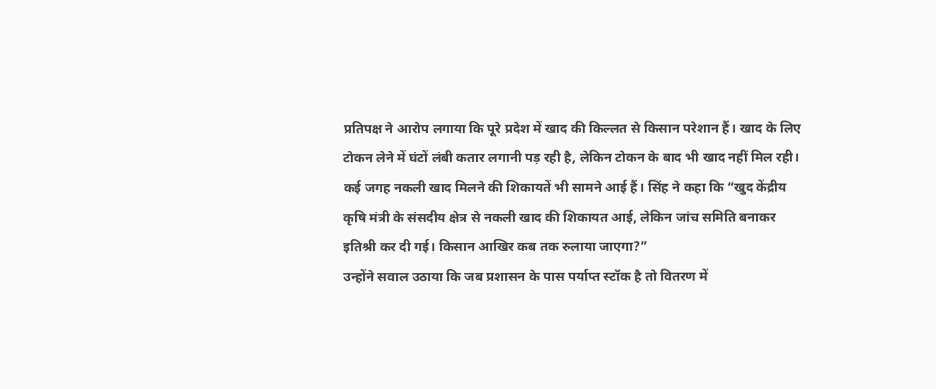प्रतिपक्ष ने आरोप लगाया कि पूरे प्रदेश में खाद की किल्लत से किसान परेशान हैं। खाद के लिए टोकन लेने में घंटों लंबी कतार लगानी पड़ रही है, लेकिन टोकन के बाद भी खाद नहीं मिल रही। कई जगह नकली खाद मिलने की शिकायतें भी सामने आई हैं। सिंह ने कहा कि “खुद केंद्रीय कृषि मंत्री के संसदीय क्षेत्र से नकली खाद की शिकायत आई, लेकिन जांच समिति बनाकर इतिश्री कर दी गई। किसान आखिर कब तक रुलाया जाएगा?”
उन्होंने सवाल उठाया कि जब प्रशासन के पास पर्याप्त स्टॉक है तो वितरण में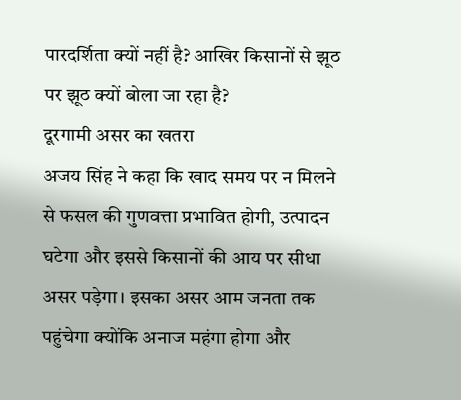पारदर्शिता क्यों नहीं है? आखिर किसानों से झूठ पर झूठ क्यों बोला जा रहा है?
दूरगामी असर का खतरा
अजय सिंह ने कहा कि खाद समय पर न मिलने से फसल की गुणवत्ता प्रभावित होगी, उत्पादन घटेगा और इससे किसानों की आय पर सीधा असर पड़ेगा। इसका असर आम जनता तक पहुंचेगा क्योंकि अनाज महंगा होगा और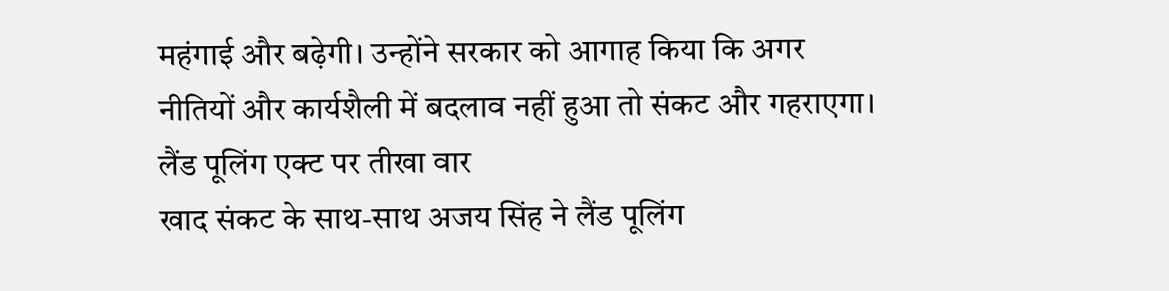महंगाई और बढ़ेगी। उन्होंने सरकार को आगाह किया कि अगर नीतियों और कार्यशैली में बदलाव नहीं हुआ तो संकट और गहराएगा।
लैंड पूलिंग एक्ट पर तीखा वार
खाद संकट के साथ-साथ अजय सिंह ने लैंड पूलिंग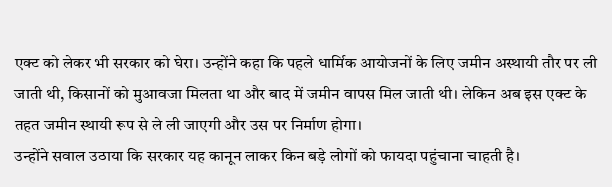एक्ट को लेकर भी सरकार को घेरा। उन्होंने कहा कि पहले धार्मिक आयोजनों के लिए जमीन अस्थायी तौर पर ली जाती थी, किसानों को मुआवजा मिलता था और बाद में जमीन वापस मिल जाती थी। लेकिन अब इस एक्ट के तहत जमीन स्थायी रूप से ले ली जाएगी और उस पर निर्माण होगा।
उन्होंने सवाल उठाया कि सरकार यह कानून लाकर किन बड़े लोगों को फायदा पहुंचाना चाहती है।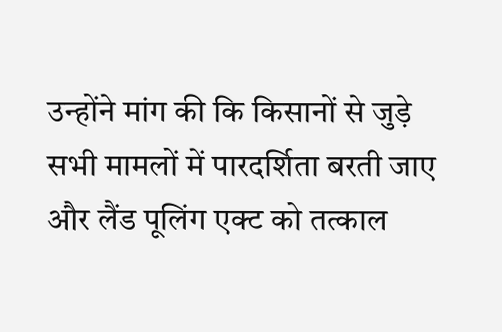उन्होंने मांग की कि किसानों से जुड़े सभी मामलों में पारदर्शिता बरती जाए और लैंड पूलिंग एक्ट को तत्काल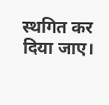स्थगित कर दिया जाए।